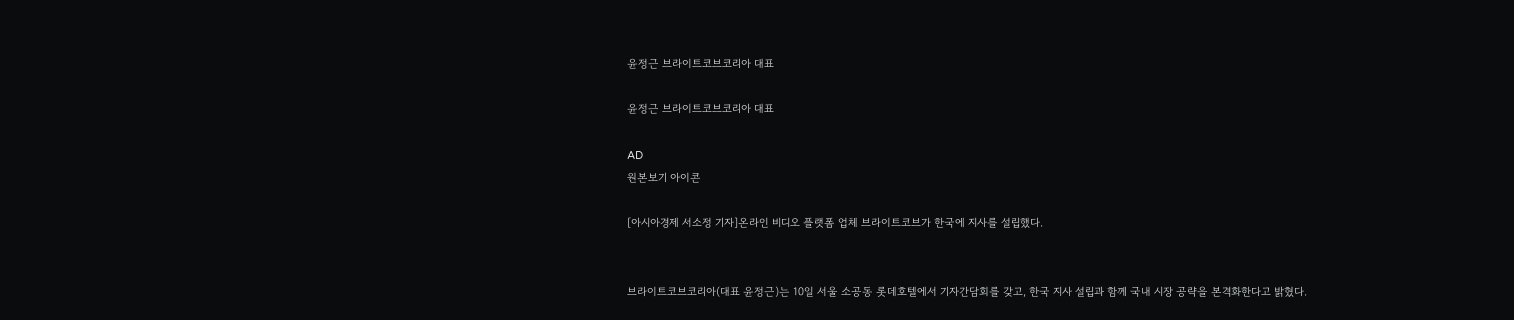윤정근 브라이트코브코리아 대표

윤정근 브라이트코브코리아 대표

AD
원본보기 아이콘

[아시아경제 서소정 기자]온라인 비디오 플랫폼 업체 브라이트코브가 한국에 지사를 설립했다.


브라이트코브코리아(대표 윤정근)는 10일 서울 소공동 롯데호텔에서 기자간담회를 갖고, 한국 지사 설립과 함께 국내 시장 공략을 본격화한다고 밝혔다.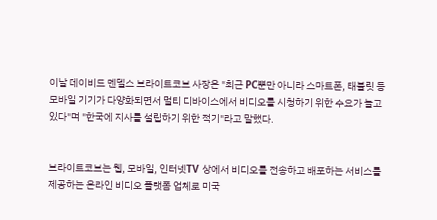이날 데이비드 멘델스 브라이트코브 사장은 "최근 PC뿐만 아니라 스마트폰, 태블릿 등 모바일 기기가 다양화되면서 멀티 디바이스에서 비디오를 시청하기 위한 수요가 늘고 있다"며 "한국에 지사를 설립하기 위한 적기"라고 말했다.


브라이트코브는 웹, 모바일, 인터넷TV 상에서 비디오를 전송하고 배포하는 서비스를 제공하는 온라인 비디오 플랫폼 업체로 미국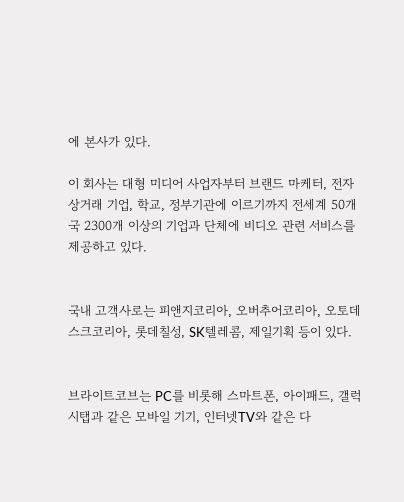에 본사가 있다.

이 회사는 대형 미디어 사업자부터 브랜드 마케터, 전자상거래 기업, 학교, 정부기관에 이르기까지 전세계 50개국 2300개 이상의 기업과 단체에 비디오 관련 서비스를 제공하고 있다.


국내 고객사로는 피앤지코리아, 오버추어코리아, 오토데스크코리아, 롯데칠성, SK텔레콤, 제일기획 등이 있다.


브라이트코브는 PC를 비롯해 스마트폰, 아이패드, 갤럭시탭과 같은 모바일 기기, 인터넷TV와 같은 다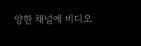양한 채널에 비디오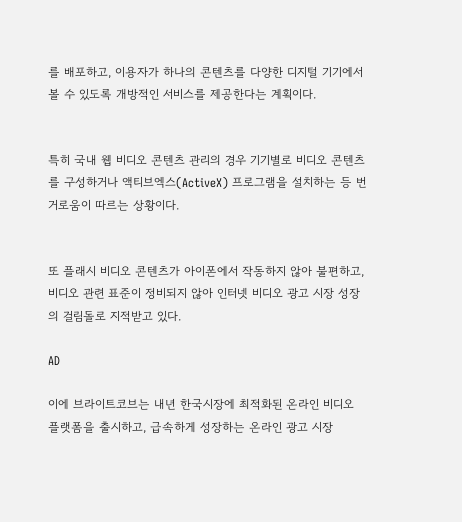를 배포하고, 이용자가 하나의 콘텐츠를 다양한 디지털 기기에서 볼 수 있도록 개방적인 서비스를 제공한다는 계획이다.


특히 국내 웹 비디오 콘텐츠 관리의 경우 기기별로 비디오 콘텐츠를 구성하거나 액티브엑스(ActiveX) 프로그램을 설치하는 등 번거로움이 따르는 상황이다.


또 플래시 비디오 콘텐츠가 아이폰에서 작동하지 않아 불편하고, 비디오 관련 표준이 정비되지 않아 인터넷 비디오 광고 시장 성장의 걸림돌로 지적받고 있다.

AD

이에 브라이트코브는 내년 한국시장에 최적화된 온라인 비디오 플랫폼을 출시하고, 급속하게 성장하는 온라인 광고 시장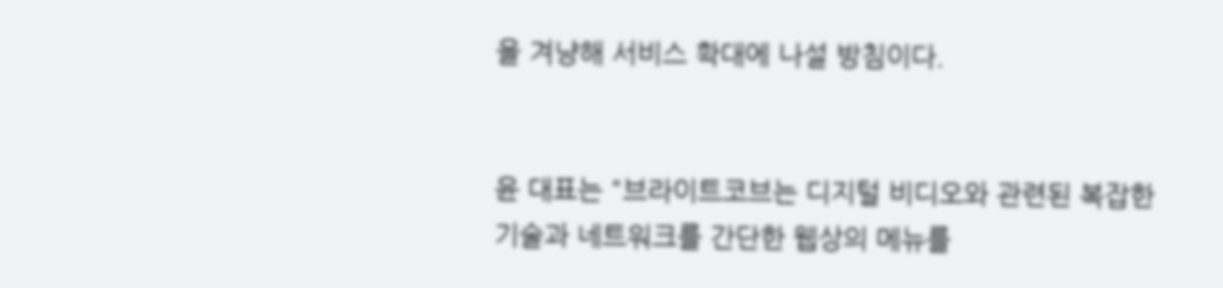을 겨냥해 서비스 확대에 나설 방침이다.


윤 대표는 "브라이트코브는 디지털 비디오와 관련된 복잡한 기술과 네트워크를 간단한 웹상의 메뉴를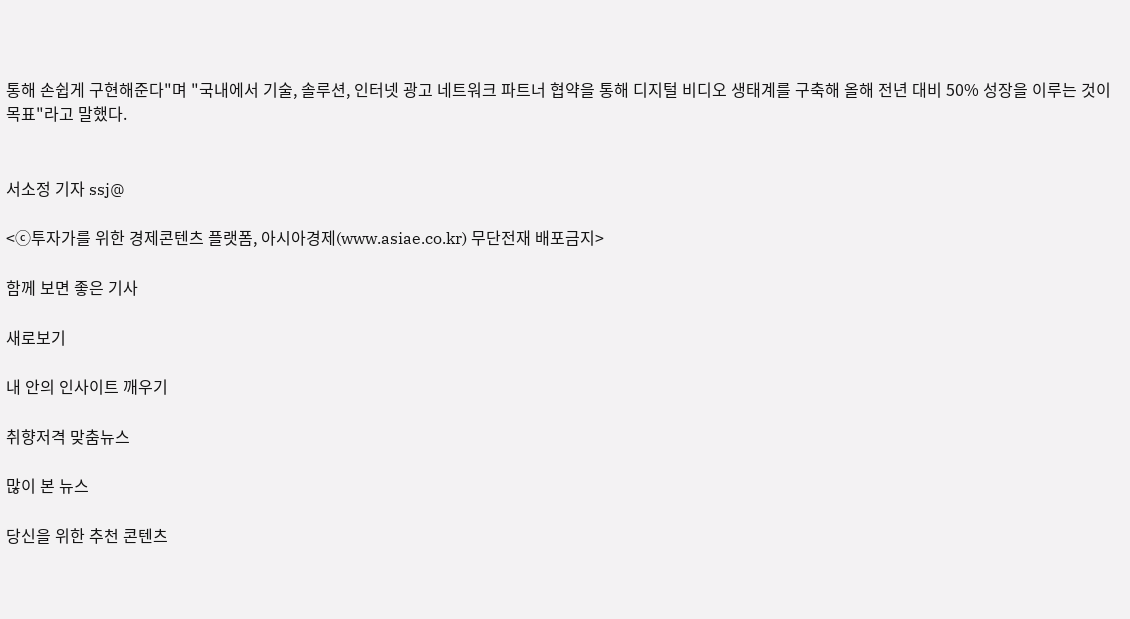통해 손쉽게 구현해준다"며 "국내에서 기술, 솔루션, 인터넷 광고 네트워크 파트너 협약을 통해 디지털 비디오 생태계를 구축해 올해 전년 대비 50% 성장을 이루는 것이 목표"라고 말했다.


서소정 기자 ssj@

<ⓒ투자가를 위한 경제콘텐츠 플랫폼, 아시아경제(www.asiae.co.kr) 무단전재 배포금지>

함께 보면 좋은 기사

새로보기

내 안의 인사이트 깨우기

취향저격 맞춤뉴스

많이 본 뉴스

당신을 위한 추천 콘텐츠